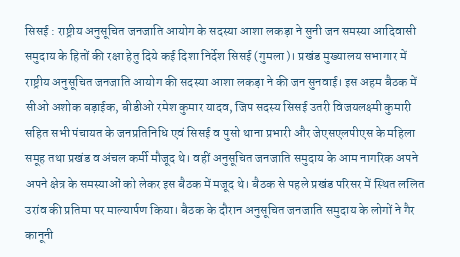सिसई : राष्ट्रीय अनुसूचित जनजाति आयोग के सदस्या आशा लकड़ा ने सुनी जन समस्या आदिवासी समुदाय के हितों की रक्षा हेतु दिये कई दिशा निर्देश सिसई (गुमला)। प्रखंड मुख्यालय सभागार में राष्ट्रीय अनुसूचित जनजाति आयोग की सदस्या आशा लकड़ा ने की जन सुनवाई। इस अहम बैठक में सीओ अशोक बड़ाईक, बीडीओ रमेश कुमार यादव, जिप सदस्य सिसई उतरी विजयलक्ष्मी कुमारी सहित सभी पंचायत के जनप्रतिनिधि एवं सिसई व पुसो थाना प्रभारी और जेएसएलपीएस के महिला समूह तथा प्रखंड व अंचल कर्मी मौजूद थे। वहीं अनुसूचित जनजाति समुदाय के आम नागरिक अपने अपने क्षेत्र के समस्याओं को लेकर इस बैठक में मजूद थे। बैठक से पहले प्रखंड परिसर में स्थित ललित उरांव की प्रतिमा पर माल्यार्पण किया। बैठक के दौरान अनुसूचित जनजाति समुदाय के लोगों ने गैर कानूनी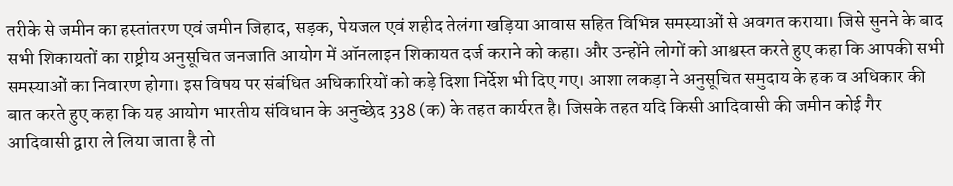तरीके से जमीन का हस्तांतरण एवं जमीन जिहाद, सड़क, पेयजल एवं शहीद तेलंगा खड़िया आवास सहित विभिन्न समस्याओं से अवगत कराया। जिसे सुनने के बाद सभी शिकायतों का राष्ट्रीय अनुसूचित जनजाति आयोग में ऑनलाइन शिकायत दर्ज कराने को कहा। और उन्होंने लोगों को आश्वस्त करते हुए कहा कि आपकी सभी समस्याओं का निवारण होगा। इस विषय पर संबंधित अधिकारियों को कड़े दिशा निर्देश भी दिए गए। आशा लकड़ा ने अनुसूचित समुदाय के हक व अधिकार की बात करते हुए कहा कि यह आयोग भारतीय संविधान के अनुच्छेद 338 (क) के तहत कार्यरत है। जिसके तहत यदि किसी आदिवासी की जमीन कोई गैर आदिवासी द्वारा ले लिया जाता है तो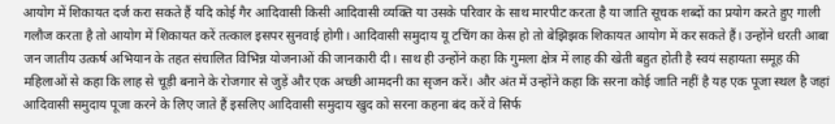आयोग में शिकायत दर्ज करा सकते हैं यदि कोई गैर आदिवासी किसी आदिवासी व्यक्ति या उसके परिवार के साथ मारपीट करता है या जाति सूचक शब्दों का प्रयोग करते हुए गाली गलौज करता है तो आयोग में शिकायत करें तत्काल इसपर सुनवाई होगी। आदिवासी समुदाय यू टचिंग का केस हो तो बेझिझक शिकायत आयोग में कर सकते हैं। उन्होंने धरती आबा जन जातीय उत्कर्ष अभियान के तहत संचालित विभिन्न योजनाओं की जानकारी दी। साथ ही उन्होंने कहा कि गुमला क्षेत्र में लाह की खेती बहुत होती है स्वयं सहायता समूह की महिलाओं से कहा कि लाह से चूड़ी बनाने के रोजगार से जुड़ें और एक अच्छी आमदनी का सृजन करें। और अंत में उन्होंने कहा कि सरना कोई जाति नहीं है यह एक पूजा स्थल है जहां आदिवासी समुदाय पूजा करने के लिए जाते हैं इसलिए आदिवासी समुदाय खुद को सरना कहना बंद करें वे सिर्फ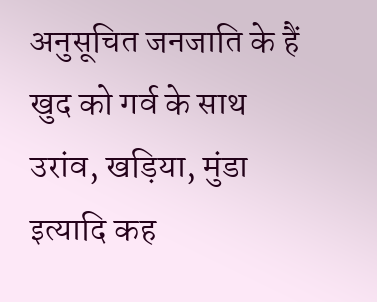अनुसूचित जनजाति के हैं खुद को गर्व के साथ उरांव, खड़िया, मुंडा इत्यादि कह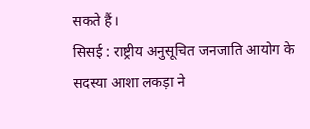सकते हैं।
सिसई : राष्ट्रीय अनुसूचित जनजाति आयोग के सदस्या आशा लकड़ा ने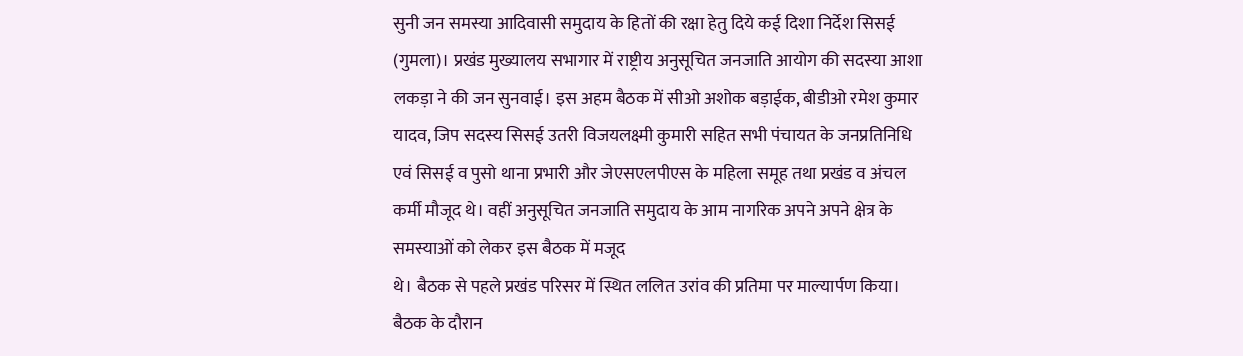सुनी जन समस्या आदिवासी समुदाय के हितों की रक्षा हेतु दिये कई दिशा निर्देश सिसई (गुमला)। प्रखंड मुख्यालय सभागार में राष्ट्रीय अनुसूचित जनजाति आयोग की सदस्या आशा लकड़ा ने की जन सुनवाई। इस अहम बैठक में सीओ अशोक बड़ाईक, बीडीओ रमेश कुमार यादव, जिप सदस्य सिसई उतरी विजयलक्ष्मी कुमारी सहित सभी पंचायत के जनप्रतिनिधि एवं सिसई व पुसो थाना प्रभारी और जेएसएलपीएस के महिला समूह तथा प्रखंड व अंचल कर्मी मौजूद थे। वहीं अनुसूचित जनजाति समुदाय के आम नागरिक अपने अपने क्षेत्र के समस्याओं को लेकर इस बैठक में मजूद
थे। बैठक से पहले प्रखंड परिसर में स्थित ललित उरांव की प्रतिमा पर माल्यार्पण किया। बैठक के दौरान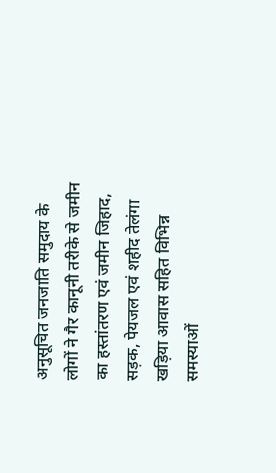अनुसूचित जनजाति समुदाय के लोगों ने गैर कानूनी तरीके से जमीन का हस्तांतरण एवं जमीन जिहाद, सड़क, पेयजल एवं शहीद तेलंगा खड़िया आवास सहित विभिन्न समस्याओं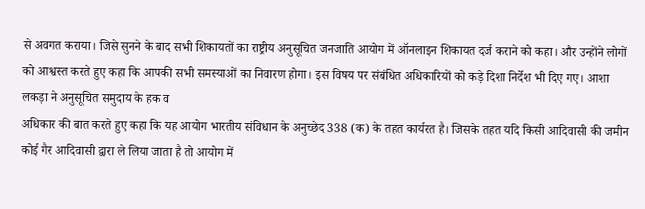से अवगत कराया। जिसे सुनने के बाद सभी शिकायतों का राष्ट्रीय अनुसूचित जनजाति आयोग में ऑनलाइन शिकायत दर्ज कराने को कहा। और उन्होंने लोगों को आश्वस्त करते हुए कहा कि आपकी सभी समस्याओं का निवारण होगा। इस विषय पर संबंधित अधिकारियों को कड़े दिशा निर्देश भी दिए गए। आशा लकड़ा ने अनुसूचित समुदाय के हक व
अधिकार की बात करते हुए कहा कि यह आयोग भारतीय संविधान के अनुच्छेद 338 (क) के तहत कार्यरत है। जिसके तहत यदि किसी आदिवासी की जमीन कोई गैर आदिवासी द्वारा ले लिया जाता है तो आयोग में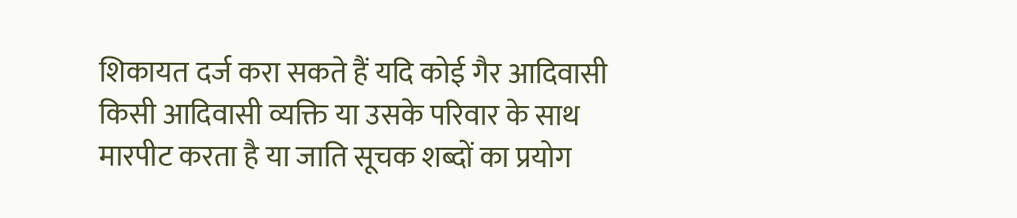शिकायत दर्ज करा सकते हैं यदि कोई गैर आदिवासी किसी आदिवासी व्यक्ति या उसके परिवार के साथ मारपीट करता है या जाति सूचक शब्दों का प्रयोग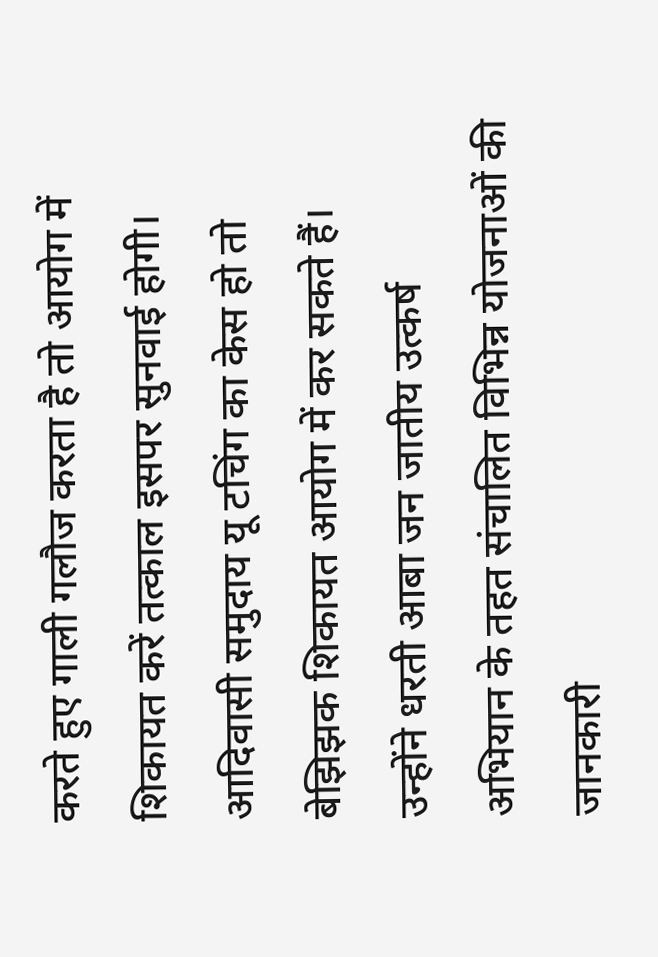करते हुए गाली गलौज करता है तो आयोग में शिकायत करें तत्काल इसपर सुनवाई होगी। आदिवासी समुदाय यू टचिंग का केस हो तो बेझिझक शिकायत आयोग में कर सकते हैं। उन्होंने धरती आबा जन जातीय उत्कर्ष
अभियान के तहत संचालित विभिन्न योजनाओं की जानकारी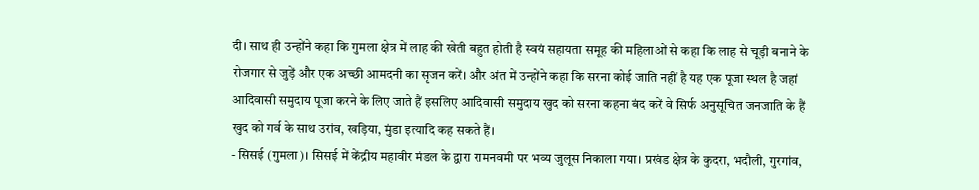दी। साथ ही उन्होंने कहा कि गुमला क्षेत्र में लाह की खेती बहुत होती है स्वयं सहायता समूह की महिलाओं से कहा कि लाह से चूड़ी बनाने के रोजगार से जुड़ें और एक अच्छी आमदनी का सृजन करें। और अंत में उन्होंने कहा कि सरना कोई जाति नहीं है यह एक पूजा स्थल है जहां आदिवासी समुदाय पूजा करने के लिए जाते हैं इसलिए आदिवासी समुदाय खुद को सरना कहना बंद करें वे सिर्फ अनुसूचित जनजाति के हैं खुद को गर्व के साथ उरांव, खड़िया, मुंडा इत्यादि कह सकते हैं।
- सिसई (गुमला)। सिसई में केंद्रीय महावीर मंडल के द्वारा रामनवमी पर भव्य जुलूस निकाला गया। प्रखंड क्षेत्र के कुदरा, भदौली, गुरगांव,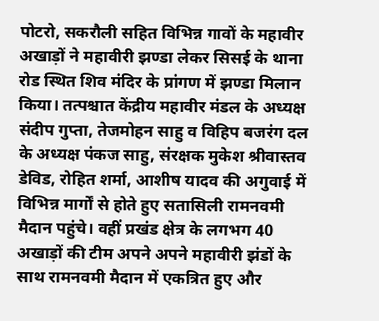पोटरो, सकरौली सहित विभिन्न गावों के महावीर अखाड़ों ने महावीरी झण्डा लेकर सिसई के थाना रोड स्थित शिव मंदिर के प्रांगण में झण्डा मिलान किया। तत्पश्चात केंद्रीय महावीर मंडल के अध्यक्ष संदीप गुप्ता, तेजमोहन साहु व विहिप बजरंग दल के अध्यक्ष पंकज साहु, संरक्षक मुकेश श्रीवास्तव डेविड, रोहित शर्मा, आशीष यादव की अगुवाई में विभिन्न मार्गों से होते हुए सतासिली रामनवमी मैदान पहुंचे। वहीं प्रखंड क्षेत्र के लगभग 40 अखाड़ों की टीम अपने अपने महावीरी झंडों के साथ रामनवमी मैदान में एकत्रित हुए और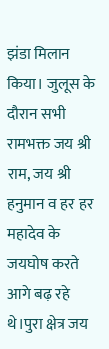झंडा मिलान किया। जुलूस के दौरान सभी रामभक्त जय श्री राम, जय श्री हनुमान व हर हर महादेव के जयघोष करते आगे बढ़ रहे थे।पुरा क्षेत्र जय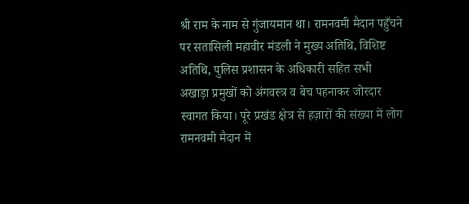श्री राम के नाम से गुंजायमान था। रामनवमी मैदान पहुँचने पर सतासिली महावीर मंडली ने मुख्य अतिथि, विशिष्ट अतिथि, पुलिस प्रशासन के अधिकारी सहित सभी अखाड़ा प्रमुखों को अंगवस्त्र व बेच पहनाकर जोरदार स्वागत किया। पूरे प्रखंड क्षेत्र से हज़ारों की संख्या में लोग रामनवमी मैदान में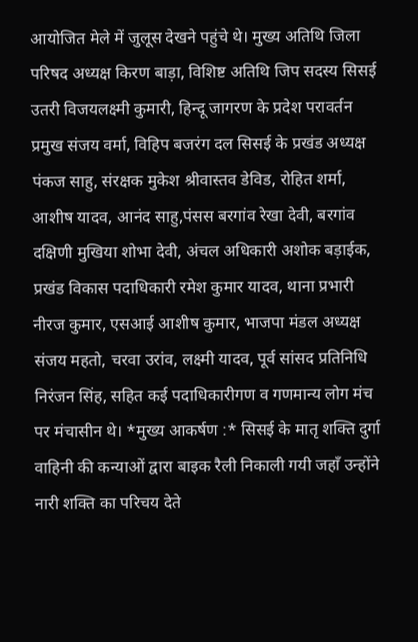आयोजित मेले में जुलूस देखने पहुंचे थे। मुख्य अतिथि जिला परिषद अध्यक्ष किरण बाड़ा, विशिष्ट अतिथि जिप सदस्य सिसई उतरी विजयलक्ष्मी कुमारी, हिन्दू जागरण के प्रदेश परावर्तन प्रमुख संजय वर्मा, विहिप बजरंग दल सिसई के प्रखंड अध्यक्ष पंकज साहु, संरक्षक मुकेश श्रीवास्तव डेविड, रोहित शर्मा, आशीष यादव, आनंद साहु,पंसस बरगांव रेखा देवी, बरगांव दक्षिणी मुखिया शोभा देवी, अंचल अधिकारी अशोक बड़ाईक, प्रखंड विकास पदाधिकारी रमेश कुमार यादव, थाना प्रभारी नीरज कुमार, एसआई आशीष कुमार, भाजपा मंडल अध्यक्ष संजय महतो, चरवा उरांव, लक्ष्मी यादव, पूर्व सांसद प्रतिनिधि निरंजन सिंह, सहित कई पदाधिकारीगण व गणमान्य लोग मंच पर मंचासीन थे। *मुख्य आकर्षण :* सिसई के मातृ शक्ति दुर्गा वाहिनी की कन्याओं द्वारा बाइक रैली निकाली गयी जहाँ उन्होंने नारी शक्ति का परिचय देते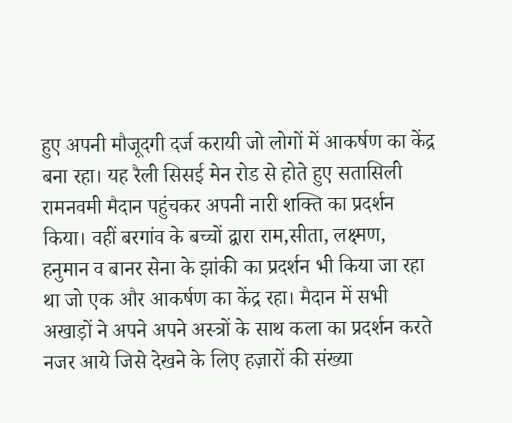हुए अपनी मौजूदगी दर्ज करायी जो लोगों में आकर्षण का केंद्र बना रहा। यह रैली सिसई मेन रोड से होते हुए सतासिली रामनवमी मैदान पहुंचकर अपनी नारी शक्ति का प्रदर्शन किया। वहीं बरगांव के बच्चों द्वारा राम,सीता, लक्ष्मण, हनुमान व बानर सेना के झांकी का प्रदर्शन भी किया जा रहा था जो एक और आकर्षण का केंद्र रहा। मैदान में सभी अखाड़ों ने अपने अपने अस्त्रों के साथ कला का प्रदर्शन करते नजर आये जिसे देखने के लिए हज़ारों की संख्या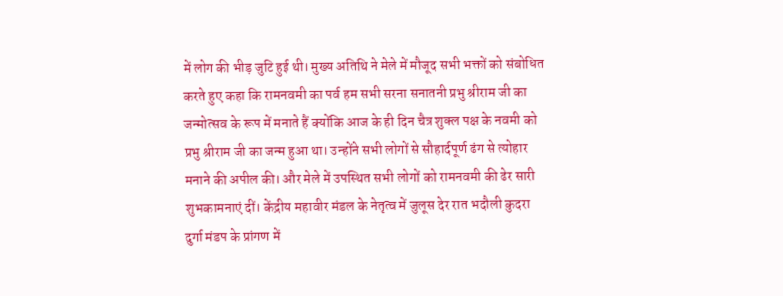में लोग की भीड़ जुटि हुई थी। मुख्य अतिथि ने मेले में मौजूद सभी भक्तों को संबोधित करते हुए कहा कि रामनवमी का पर्व हम सभी सरना सनातनी प्रभु श्रीराम जी का जन्मोत्सव के रूप में मनाते हैं क्योंकि आज के ही दिन चैत्र शुक्ल पक्ष के नवमी को प्रभु श्रीराम जी का जन्म हुआ था। उन्होंने सभी लोगों से सौहार्दपूर्ण ढंग से त्योहार मनाने की अपील की। और मेले में उपस्थित सभी लोगों को रामनवमी की ढेर सारी शुभकामनाएं दीं। केंद्रीय महावीर मंडल के नेतृत्व में जुलूस देर रात भदौली कुदरा दुर्गा मंडप के प्रांगण में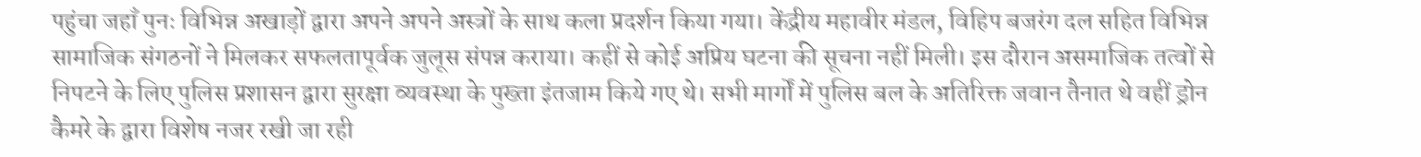पहुंचा जहाँ पुनः विभिन्न अखाड़ों द्वारा अपने अपने अस्त्रों के साथ कला प्रदर्शन किया गया। केंद्रीय महावीर मंडल, विहिप बजरंग दल सहित विभिन्न सामाजिक संगठनों ने मिलकर सफलतापूर्वक जुलूस संपन्न कराया। कहीं से कोई अप्रिय घटना की सूचना नहीं मिली। इस दौरान असमाजिक तत्वों से निपटने के लिए पुलिस प्रशासन द्वारा सुरक्षा व्यवस्था के पुख्ता इंतजाम किये गए थे। सभी मार्गों में पुलिस बल के अतिरिक्त जवान तैनात थे वहीं ड्रोन कैमरे के द्वारा विशेष नजर रखी जा रही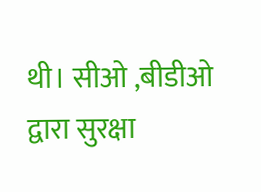थी। सीओ ,बीडीओ द्वारा सुरक्षा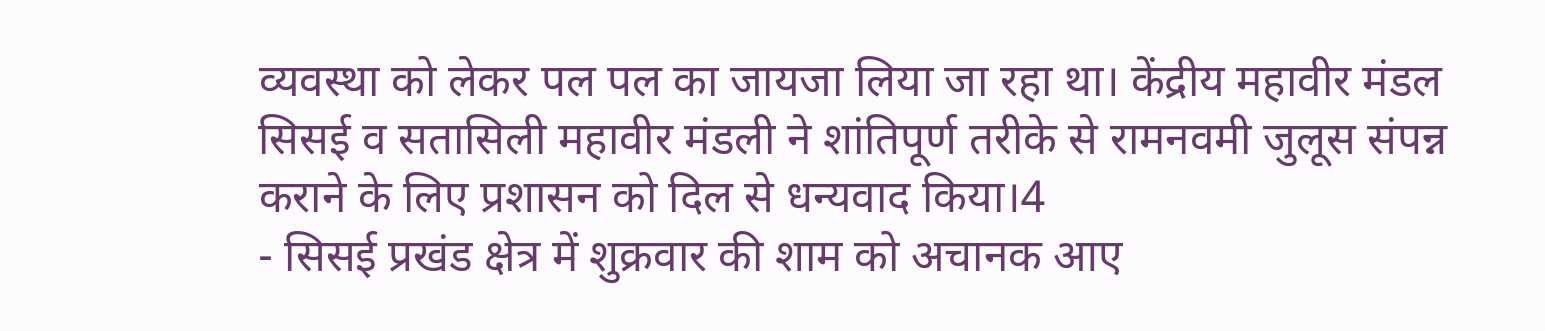व्यवस्था को लेकर पल पल का जायजा लिया जा रहा था। केंद्रीय महावीर मंडल सिसई व सतासिली महावीर मंडली ने शांतिपूर्ण तरीके से रामनवमी जुलूस संपन्न कराने के लिए प्रशासन को दिल से धन्यवाद किया।4
- सिसई प्रखंड क्षेत्र में शुक्रवार की शाम को अचानक आए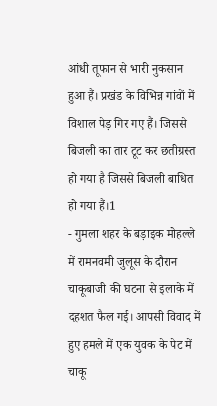आंधी तूफान से भारी नुकसान हुआ हैं। प्रखंड के विभिन्न गांवों में विशाल पेड़ गिर गए हैं। जिससे बिजली का तार टूट कर छतीग्रस्त हो गया है जिससे बिजली बाधित हो गया हैं।1
- गुमला शहर के बड़ाइक मोहल्ले में रामनवमी जुलूस के दौरान चाकूबाजी की घटना से इलाके में दहशत फैल गई। आपसी विवाद में हुए हमले में एक युवक के पेट में चाकू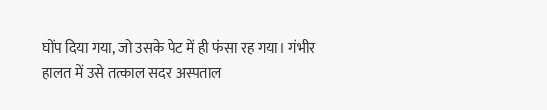घोंप दिया गया, जो उसके पेट में ही फंसा रह गया। गंभीर हालत में उसे तत्काल सदर अस्पताल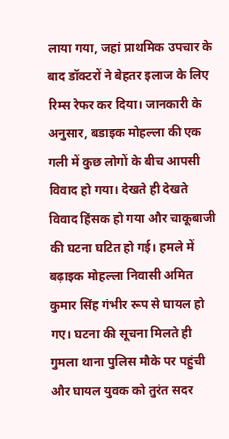लाया गया, जहां प्राथमिक उपचार के बाद डॉक्टरों ने बेहतर इलाज के लिए रिम्स रेफर कर दिया। जानकारी के अनुसार, बडाइक मोहल्ला की एक गली में कुछ लोगों के बीच आपसी विवाद हो गया। देखते ही देखते विवाद हिंसक हो गया और चाकूबाजी की घटना घटित हो गई। हमले में बढ़ाइक मोहल्ला निवासी अमित कुमार सिंह गंभीर रूप से घायल हो गए। घटना की सूचना मिलते ही गुमला थाना पुलिस मौके पर पहुंची और घायल युवक को तुरंत सदर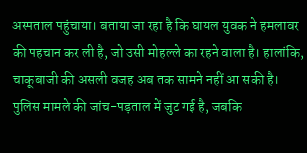अस्पताल पहुंचाया। बताया जा रहा है कि घायल युवक ने हमलावर की पहचान कर ली है, जो उसी मोहल्ले का रहने वाला है। हालांकि, चाकूबाजी की असली वजह अब तक सामने नहीं आ सकी है। पुलिस मामले की जांच-पड़ताल में जुट गई है, जबकि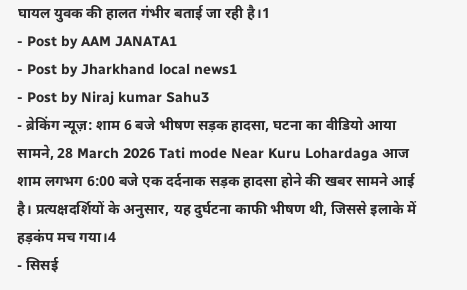घायल युवक की हालत गंभीर बताई जा रही है।1
- Post by AAM JANATA1
- Post by Jharkhand local news1
- Post by Niraj kumar Sahu3
- ब्रेकिंग न्यूज़: शाम 6 बजे भीषण सड़क हादसा, घटना का वीडियो आया सामने, 28 March 2026 Tati mode Near Kuru Lohardaga आज शाम लगभग 6:00 बजे एक दर्दनाक सड़क हादसा होने की खबर सामने आई है। प्रत्यक्षदर्शियों के अनुसार, यह दुर्घटना काफी भीषण थी, जिससे इलाके में हड़कंप मच गया।4
- सिसई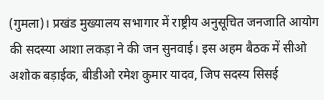(गुमला)। प्रखंड मुख्यालय सभागार में राष्ट्रीय अनुसूचित जनजाति आयोग की सदस्या आशा लकड़ा ने की जन सुनवाई। इस अहम बैठक में सीओ अशोक बड़ाईक, बीडीओ रमेश कुमार यादव, जिप सदस्य सिसई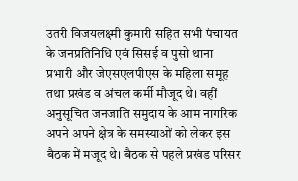उतरी विजयलक्ष्मी कुमारी सहित सभी पंचायत के जनप्रतिनिधि एवं सिसई व पुसो थाना प्रभारी और जेएसएलपीएस के महिला समूह तथा प्रखंड व अंचल कर्मी मौजूद थे। वहीं अनुसूचित जनजाति समुदाय के आम नागरिक अपने अपने क्षेत्र के समस्याओं को लेकर इस बैठक में मजूद थे। बैठक से पहले प्रखंड परिसर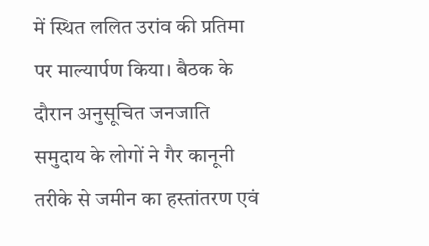में स्थित ललित उरांव की प्रतिमा पर माल्यार्पण किया। बैठक के दौरान अनुसूचित जनजाति समुदाय के लोगों ने गैर कानूनी तरीके से जमीन का हस्तांतरण एवं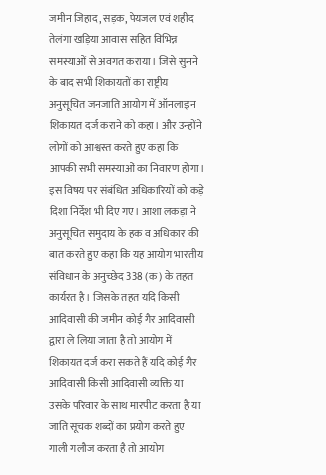जमीन जिहाद, सड़क, पेयजल एवं शहीद तेलंगा खड़िया आवास सहित विभिन्न समस्याओं से अवगत कराया। जिसे सुनने के बाद सभी शिकायतों का राष्ट्रीय अनुसूचित जनजाति आयोग में ऑनलाइन शिकायत दर्ज कराने को कहा। और उन्होंने लोगों को आश्वस्त करते हुए कहा कि आपकी सभी समस्याओं का निवारण होगा। इस विषय पर संबंधित अधिकारियों को कड़े दिशा निर्देश भी दिए गए। आशा लकड़ा ने अनुसूचित समुदाय के हक व अधिकार की बात करते हुए कहा कि यह आयोग भारतीय संविधान के अनुच्छेद 338 (क) के तहत कार्यरत है। जिसके तहत यदि किसी आदिवासी की जमीन कोई गैर आदिवासी द्वारा ले लिया जाता है तो आयोग में शिकायत दर्ज करा सकते हैं यदि कोई गैर आदिवासी किसी आदिवासी व्यक्ति या उसके परिवार के साथ मारपीट करता है या जाति सूचक शब्दों का प्रयोग करते हुए गाली गलौज करता है तो आयोग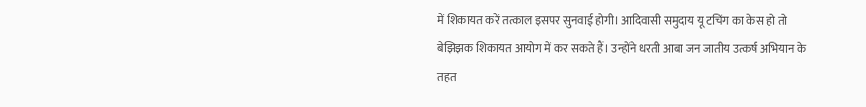में शिकायत करें तत्काल इसपर सुनवाई होगी। आदिवासी समुदाय यू टचिंग का केस हो तो बेझिझक शिकायत आयोग में कर सकते हैं। उन्होंने धरती आबा जन जातीय उत्कर्ष अभियान के तहत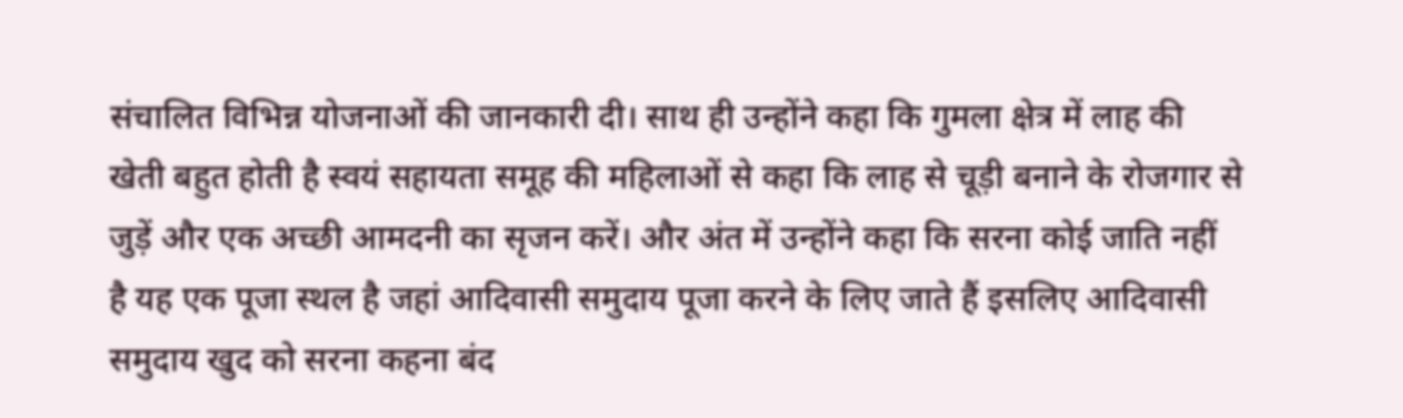संचालित विभिन्न योजनाओं की जानकारी दी। साथ ही उन्होंने कहा कि गुमला क्षेत्र में लाह की खेती बहुत होती है स्वयं सहायता समूह की महिलाओं से कहा कि लाह से चूड़ी बनाने के रोजगार से जुड़ें और एक अच्छी आमदनी का सृजन करें। और अंत में उन्होंने कहा कि सरना कोई जाति नहीं है यह एक पूजा स्थल है जहां आदिवासी समुदाय पूजा करने के लिए जाते हैं इसलिए आदिवासी समुदाय खुद को सरना कहना बंद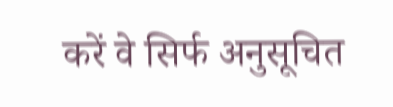करें वे सिर्फ अनुसूचित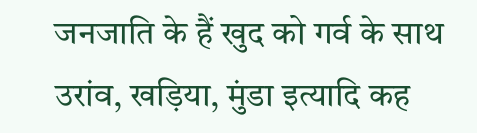जनजाति के हैं खुद को गर्व के साथ उरांव, खड़िया, मुंडा इत्यादि कह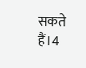सकते हैं।4